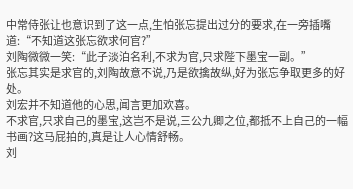中常侍张让也意识到了这一点,生怕张忘提出过分的要求,在一旁插嘴道:“不知道这张忘欲求何官?”
刘陶微微一笑:“此子淡泊名利,不求为官,只求陛下墨宝一副。”
张忘其实是求官的,刘陶故意不说,乃是欲擒故纵,好为张忘争取更多的好处。
刘宏并不知道他的心思,闻言更加欢喜。
不求官,只求自己的墨宝,这岂不是说,三公九卿之位,都抵不上自己的一幅书画?这马屁拍的,真是让人心情舒畅。
刘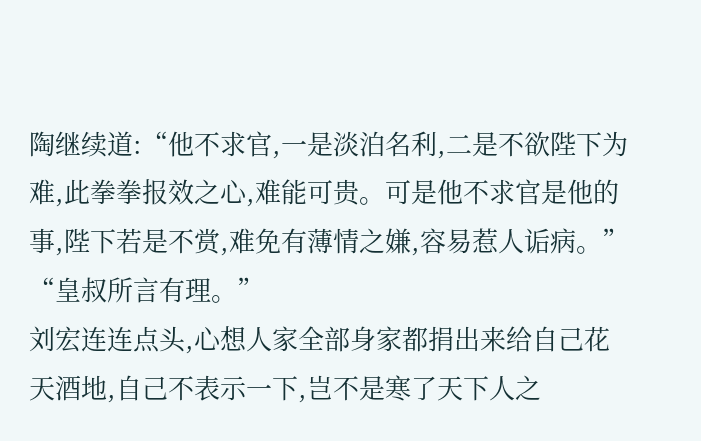陶继续道:“他不求官,一是淡泊名利,二是不欲陛下为难,此拳拳报效之心,难能可贵。可是他不求官是他的事,陛下若是不赏,难免有薄情之嫌,容易惹人诟病。”
“皇叔所言有理。”
刘宏连连点头,心想人家全部身家都捐出来给自己花天酒地,自己不表示一下,岂不是寒了天下人之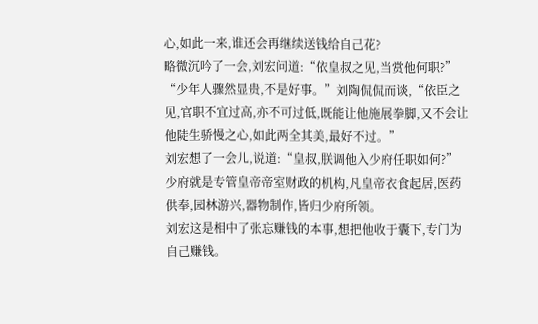心,如此一来,谁还会再继续送钱给自己花?
略微沉吟了一会,刘宏问道:“依皇叔之见,当赏他何职?”
“少年人骤然显贵,不是好事。”刘陶侃侃而谈,“依臣之见,官职不宜过高,亦不可过低,既能让他施展拳脚,又不会让他陡生骄慢之心,如此两全其美,最好不过。”
刘宏想了一会儿,说道:“皇叔,朕调他入少府任职如何?”
少府就是专管皇帝帝室财政的机构,凡皇帝衣食起居,医药供奉,园林游兴,器物制作,皆归少府所领。
刘宏这是相中了张忘赚钱的本事,想把他收于囊下,专门为自己赚钱。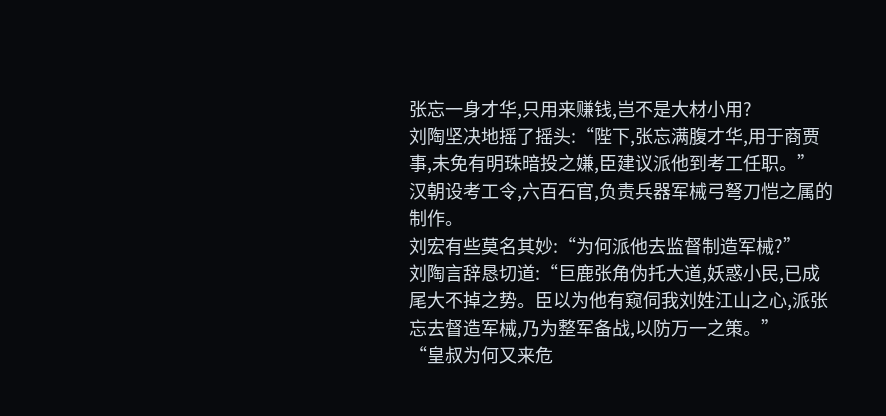张忘一身才华,只用来赚钱,岂不是大材小用?
刘陶坚决地摇了摇头:“陛下,张忘满腹才华,用于商贾事,未免有明珠暗投之嫌,臣建议派他到考工任职。”
汉朝设考工令,六百石官,负责兵器军械弓弩刀恺之属的制作。
刘宏有些莫名其妙:“为何派他去监督制造军械?”
刘陶言辞恳切道:“巨鹿张角伪托大道,妖惑小民,已成尾大不掉之势。臣以为他有窥伺我刘姓江山之心,派张忘去督造军械,乃为整军备战,以防万一之策。”
“皇叔为何又来危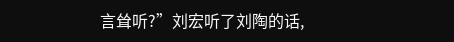言耸听?”刘宏听了刘陶的话,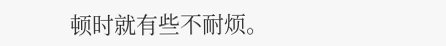顿时就有些不耐烦。